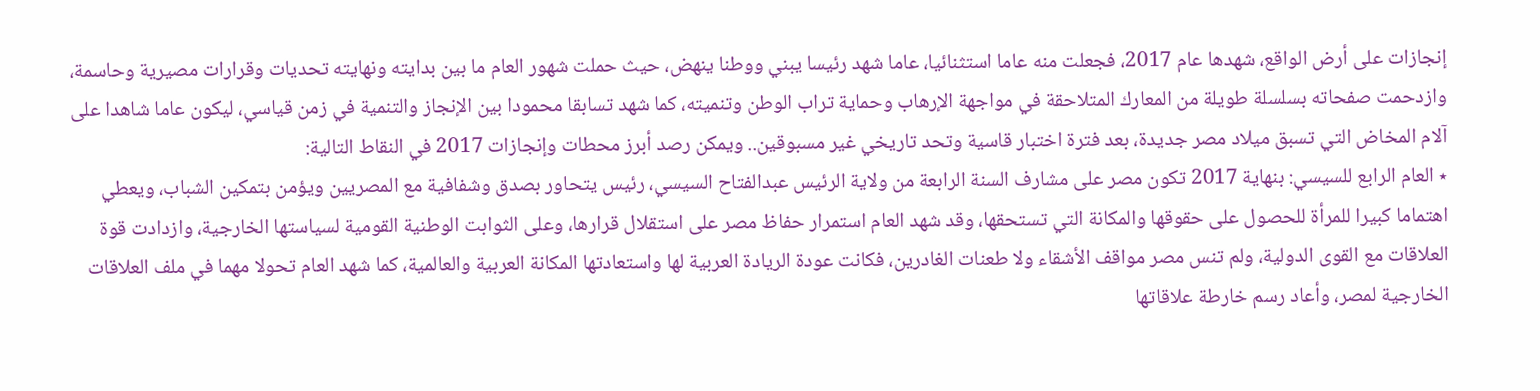إنجازات على أرض الواقع، شهدها عام 2017، فجعلت منه عاما استثنائيا، عاما شهد رئيسا يبني ووطنا ينهض، حيث حملت شهور العام ما بين بدايته ونهايته تحديات وقرارات مصيرية وحاسمة، وازدحمت صفحاته بسلسلة طويلة من المعارك المتلاحقة في مواجهة الإرهاب وحماية تراب الوطن وتنميته، كما شهد تسابقا محمودا بين الإنجاز والتنمية في زمن قياسي، ليكون عاما شاهدا على آلام المخاض التي تسبق ميلاد مصر جديدة، بعد فترة اختبار قاسية وتحد تاريخي غير مسبوقين.. ويمكن رصد أبرز محطات وإنجازات 2017 في النقاط التالية:
٭ العام الرابع للسيسي: بنهاية 2017 تكون مصر على مشارف السنة الرابعة من ولاية الرئيس عبدالفتاح السيسي، رئيس يتحاور بصدق وشفافية مع المصريين ويؤمن بتمكين الشباب، ويعطي اهتماما كبيرا للمرأة للحصول على حقوقها والمكانة التي تستحقها، وقد شهد العام استمرار حفاظ مصر على استقلال قرارها، وعلى الثوابت الوطنية القومية لسياستها الخارجية، وازدادت قوة العلاقات مع القوى الدولية، ولم تنس مصر مواقف الأشقاء ولا طعنات الغادرين، فكانت عودة الريادة العربية لها واستعادتها المكانة العربية والعالمية، كما شهد العام تحولا مهما في ملف العلاقات الخارجية لمصر، وأعاد رسم خارطة علاقاتها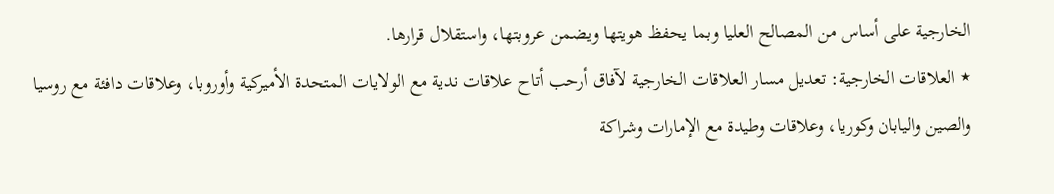الخارجية على أساس من المصالح العليا وبما يحفظ هويتها ويضمن عروبتها، واستقلال قرارها.
٭ العلاقات الخارجية: تعديل مسار العلاقات الخارجية لآفاق أرحب أتاح علاقات ندية مع الولايات المتحدة الأميركية وأوروبا، وعلاقات دافئة مع روسيا والصين واليابان وكوريا، وعلاقات وطيدة مع الإمارات وشراكة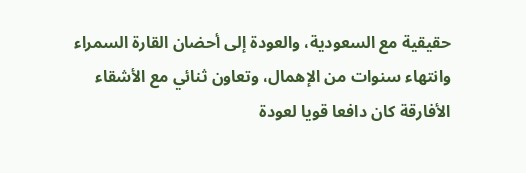حقيقية مع السعودية، والعودة إلى أحضان القارة السمراء وانتهاء سنوات من الإهمال، وتعاون ثنائي مع الأشقاء الأفارقة كان دافعا قويا لعودة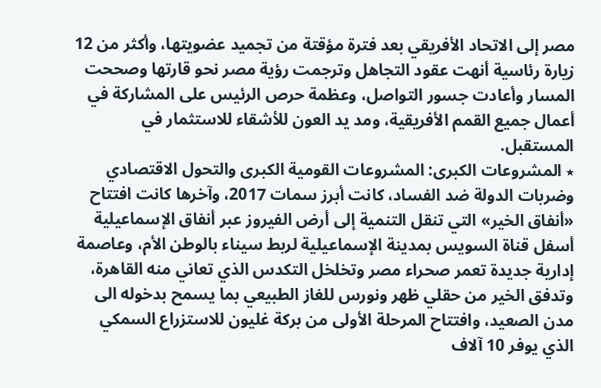مصر إلى الاتحاد الأفريقي بعد فترة مؤقتة من تجميد عضويتها، وأكثر من 12 زيارة رئاسية أنهت عقود التجاهل وترجمت رؤية مصر نحو قارتها وصححت المسار وأعادت جسور التواصل، وعظمة حرص الرئيس على المشاركة في أعمال جميع القمم الأفريقية، ومد يد العون للأشقاء للاستثمار في المستقبل.
٭ المشروعات الكبرى: المشروعات القومية الكبرى والتحول الاقتصادي وضربات الدولة ضد الفساد، كانت أبرز سمات 2017، وآخرها كانت افتتاح «أنفاق الخير» التي تنقل التنمية إلى أرض الفيروز عبر أنفاق الإسماعيلية أسفل قناة السويس بمدينة الإسماعيلية لربط سيناء بالوطن الأم، وعاصمة إدارية جديدة تعمر صحراء مصر وتخلخل التكدس الذي تعاني منه القاهرة، وتدفق الخير من حقلي ظهر ونورس للغاز الطبيعي بما يسمح بدخوله الى مدن الصعيد، وافتتاح المرحلة الأولى من بركة غليون للاستزراع السمكي الذي يوفر 10 آلاف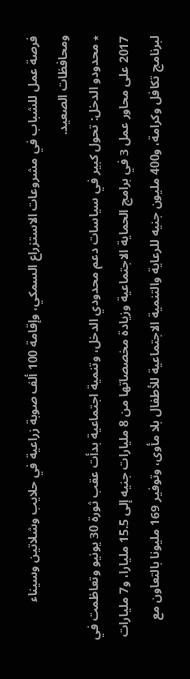فرصة عمل للشباب في مشروعات الاستزراع السمكي، وإقامة 100 ألف صوبة زراعية في حلايب وشلاتين وسيناء ومحافظات الصعيد.
٭ محدودو الدخل: تحول كبير في سياسات دعم محدودي الدخل، وتنمية اجتماعية بدأت عقب ثورة 30 يونيو وتعاظمت في 2017 على محاور عمل 3 في برامج الحماية الاجتماعية وزيادة مخصصاتها من 8 مليارات جنيه إلى 15.5 مليارا، و7 مليارات لبرنامج تكافل وكرامة، و400 مليون جنيه للرعاية والتنمية الاجتماعية للأطفال بلا مأوى، وتوفير 169 مليونا بالتعاون مع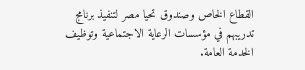القطاع الخاص وصندوق تحيا مصر لتنفيذ برنامج تدريبهم في مؤسسات الرعاية الاجتماعية وتوظيف الخدمة العامة.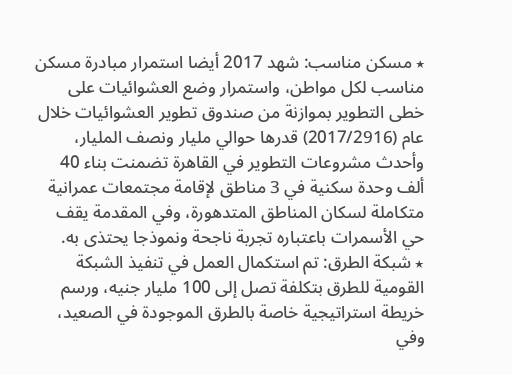٭ مسكن مناسب: شهد 2017 أيضا استمرار مبادرة مسكن مناسب لكل مواطن، واستمرار وضع العشوائيات على خطى التطوير بموازنة من صندوق تطوير العشوائيات خلال عام (2017/2916) قدرها حوالي مليار ونصف المليار، وأحدث مشروعات التطوير في القاهرة تضمنت بناء 40 ألف وحدة سكنية في 3 مناطق لإقامة مجتمعات عمرانية متكاملة لسكان المناطق المتدهورة، وفي المقدمة يقف حي الأسمرات باعتباره تجربة ناجحة ونموذجا يحتذى به.
٭ شبكة الطرق: تم استكمال العمل في تنفيذ الشبكة القومية للطرق بتكلفة تصل إلى 100 مليار جنيه، ورسم خريطة استراتيجية خاصة بالطرق الموجودة في الصعيد، وفي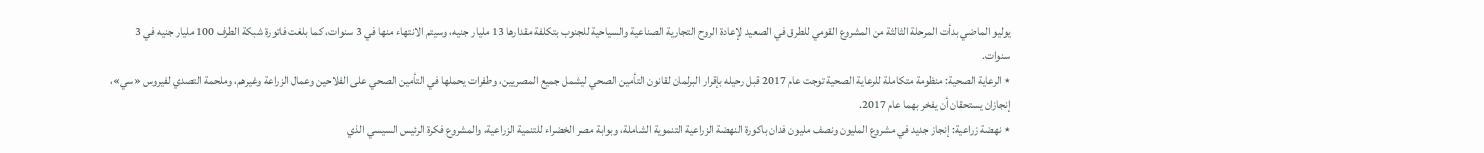يوليو الماضي بدأت المرحلة الثالثة من المشروع القومي للطرق في الصعيد لإعادة الروح التجارية الصناعية والسياحية للجنوب بتكلفة مقدارها 13 مليار جنيه، وسيتم الانتهاء منها في 3 سنوات، كما بلغت فاتورة شبكة الطرف 100 مليار جنيه في 3 سنوات.
٭ الرعاية الصحية: منظومة متكاملة للرعاية الصحية توجت عام 2017 قبل رحيله بإقرار البرلمان لقانون التأمين الصحي ليشمل جميع المصريين، وطفرات يحملها في التأمين الصحي على الفلاحين وعمال الزراعة وغيرهم، وملحمة التصدي لفيروس «سي»، إنجازان يستحقان أن يفخر بهما عام 2017.
٭ نهضة زراعية: إنجاز جديد في مشروع المليون ونصف مليون فدان باكورة النهضة الزراعية التنموية الشاملة، وبوابة مصر الخضراء للتنمية الزراعية، والمشروع فكرة الرئيس السيسي الذي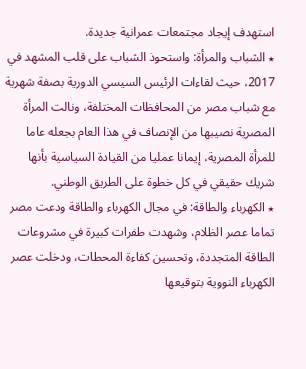استهدف إيجاد مجتمعات عمرانية جديدة.
٭ الشباب والمرأة: واستحوذ الشباب على قلب المشهد في 2017، حيث لقاءات الرئيس السيسي الدورية بصفة شهرية مع شباب مصر من المحافظات المختلفة، ونالت المرأة المصرية نصيبها من الإنصاف في هذا العام بجعله عاما للمرأة المصرية، إيمانا عمليا من القيادة السياسية بأنها شريك حقيقي في كل خطوة على الطريق الوطني.
٭ الكهرباء والطاقة: في مجال الكهرباء والطاقة ودعت مصر تماما عصر الظلام، وشهدت طفرات كبيرة في مشروعات الطاقة المتجددة، وتحسين كفاءة المحطات، ودخلت عصر الكهرباء النووية بتوقيعها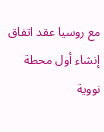مع روسيا عقد اتفاق إنشاء أول محطة نووية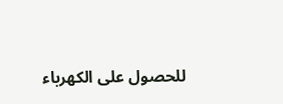للحصول على الكهرباء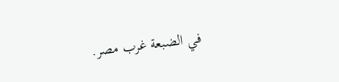في الضبعة غرب مصر.